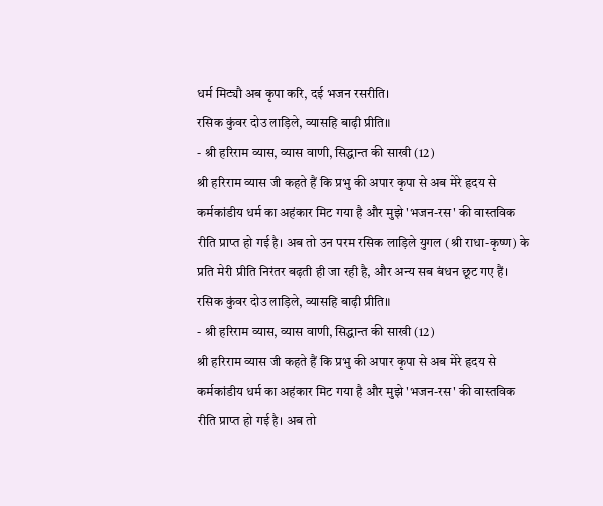धर्म मिट्यौ अब कृपा करि, दई भजन रसरीति।
रसिक कुंवर दोउ लाड़िले, व्यासहि बाढ़ी प्रीति॥
- श्री हरिराम व्यास, व्यास वाणी, सिद्धान्त की साखी (12)
श्री हरिराम व्यास जी कहते हैं कि प्रभु की अपार कृपा से अब मेरे हृदय से कर्मकांडीय धर्म का अहंकार मिट गया है और मुझे 'भजन-रस' की वास्तविक रीति प्राप्त हो गई है। अब तो उन परम रसिक लाड़िले युगल (श्री राधा-कृष्ण) के प्रति मेरी प्रीति निरंतर बढ़ती ही जा रही है, और अन्य सब बंधन छूट गए हैं।
रसिक कुंवर दोउ लाड़िले, व्यासहि बाढ़ी प्रीति॥
- श्री हरिराम व्यास, व्यास वाणी, सिद्धान्त की साखी (12)
श्री हरिराम व्यास जी कहते हैं कि प्रभु की अपार कृपा से अब मेरे हृदय से कर्मकांडीय धर्म का अहंकार मिट गया है और मुझे 'भजन-रस' की वास्तविक रीति प्राप्त हो गई है। अब तो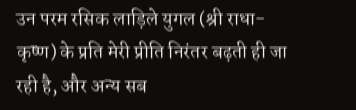उन परम रसिक लाड़िले युगल (श्री राधा-कृष्ण) के प्रति मेरी प्रीति निरंतर बढ़ती ही जा रही है, और अन्य सब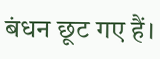बंधन छूट गए हैं।